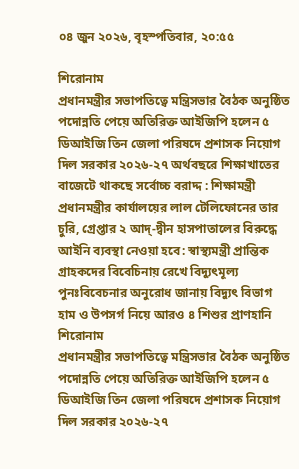০৪ জুন ২০২৬, বৃহস্পতিবার, ২০:৫৫

শিরোনাম
প্রধানমন্ত্রীর সভাপতিত্বে মন্ত্রিসভার বৈঠক অনুষ্ঠিত পদোন্নতি পেয়ে অতিরিক্ত আইজিপি হলেন ৫ ডিআইজি তিন জেলা পরিষদে প্রশাসক নিয়োগ দিল সরকার ২০২৬-২৭ অর্থবছরে শিক্ষাখাতের বাজেটে থাকছে সর্বোচ্চ বরাদ্দ : শিক্ষামন্ত্রী প্রধানমন্ত্রীর কার্যালয়ের লাল টেলিফোনের তার চুরি, গ্রেপ্তার ২ আদ্-দ্বীন হাসপাতালের বিরুদ্ধে আইনি ব্যবস্থা নেওয়া হবে: স্বাস্থ্যমন্ত্রী প্রান্তিক গ্রাহকদের বিবেচিনায় রেখে বিদ্যুৎমূল্য পুনঃবিবেচনার অনুরোধ জানায় বিদ্যুৎ বিভাগ হাম ও উপসর্গ নিয়ে আরও ৪ শিশুর প্রাণহানি
শিরোনাম
প্রধানমন্ত্রীর সভাপতিত্বে মন্ত্রিসভার বৈঠক অনুষ্ঠিত পদোন্নতি পেয়ে অতিরিক্ত আইজিপি হলেন ৫ ডিআইজি তিন জেলা পরিষদে প্রশাসক নিয়োগ দিল সরকার ২০২৬-২৭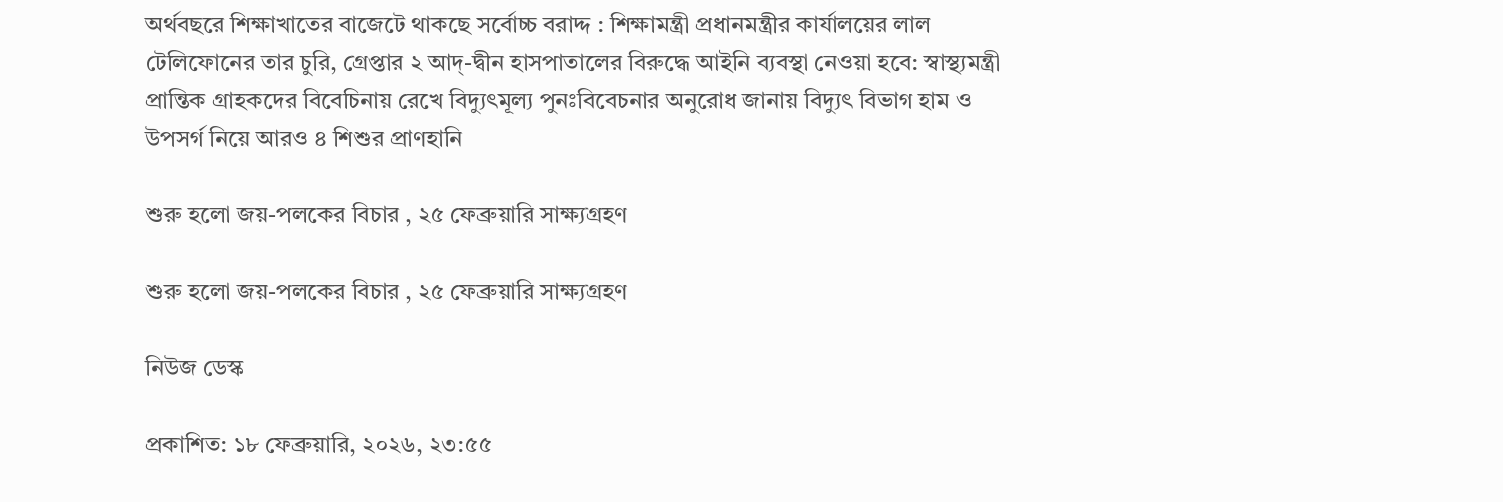অর্থবছরে শিক্ষাখাতের বাজেটে থাকছে সর্বোচ্চ বরাদ্দ : শিক্ষামন্ত্রী প্রধানমন্ত্রীর কার্যালয়ের লাল টেলিফোনের তার চুরি, গ্রেপ্তার ২ আদ্-দ্বীন হাসপাতালের বিরুদ্ধে আইনি ব্যবস্থা নেওয়া হবে: স্বাস্থ্যমন্ত্রী প্রান্তিক গ্রাহকদের বিবেচিনায় রেখে বিদ্যুৎমূল্য পুনঃবিবেচনার অনুরোধ জানায় বিদ্যুৎ বিভাগ হাম ও উপসর্গ নিয়ে আরও ৪ শিশুর প্রাণহানি

শুরু হলো জয়-পলকের বিচার , ২৫ ফেব্রুয়ারি সাক্ষ্যগ্রহণ

শুরু হলো জয়-পলকের বিচার , ২৫ ফেব্রুয়ারি সাক্ষ্যগ্রহণ

নিউজ ডেস্ক

প্রকাশিত: ১৮ ফেব্রুয়ারি, ২০২৬, ২৩:৫৫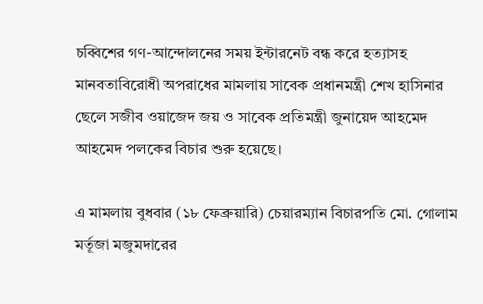চব্বিশের গণ-আন্দোলনের সময় ইন্টারনেট বন্ধ করে হত্যাসহ মানবতাবিরোধী অপরাধের মামলায় সাবেক প্রধানমন্ত্রী শেখ হাসিনার ছেলে সজীব ওয়াজেদ জয় ও সাবেক প্রতিমন্ত্রী জুনায়েদ আহমেদ আহমেদ পলকের বিচার শুরু হয়েছে।

এ মামলায় বুধবার (১৮ ফেব্রুয়ারি) চেয়ারম্যান বিচারপতি মো. গোলাম মর্তূজা মজুমদারের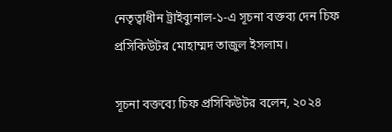নেতৃত্বাধীন ট্রাইব্যুনাল-১-এ সূচনা বক্তব্য দেন চিফ প্রসিকিউটর মোহাম্মদ তাজুল ইসলাম।

সূচনা বক্তব্যে চিফ প্রসিকিউটর বলেন, ২০২৪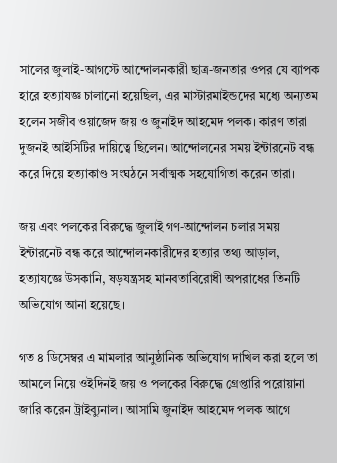সালের জুলাই-আগস্টে আন্দোলনকারী ছাত্র-জনতার ওপর যে ব্যাপক হারে হত্যাযজ্ঞ চালানো হয়েছিল, এর মাস্টারমাইন্ডদের মধ্যে অন্যতম হলেন সজীব ওয়াজেদ জয় ও জুনাইদ আহমেদ পলক। কারণ তারা দুজনই আইসিটির দায়িত্বে ছিলেন। আন্দোলনের সময় ইন্টারনেট বন্ধ করে দিয়ে হত্যাকাণ্ড সংঘঠনে সর্বাত্মক সহযোগিতা করেন তারা।

জয় এবং পলকের বিরুদ্ধে জুলাই গণ-আন্দোলন চলার সময় ইন্টারনেট বন্ধ করে আন্দোলনকারীদের হত্যার তথ্য আড়াল, হত্যাযজ্ঞে উসকানি, ষড়যন্ত্রসহ মানবতাবিরোধী অপরাধের তিনটি অভিযোগ আনা হয়েছে।

গত ৪ ডিসেম্বর এ মামলার আনুষ্ঠানিক অভিযোগ দাখিল করা হলে তা আমলে নিয়ে ওইদিনই জয় ও পলকের বিরুদ্ধে গ্রেপ্তারি পরোয়ানা জারি করেন ট্রাইব্যুনাল। আসামি জুনাইদ আহমেদ পলক আগে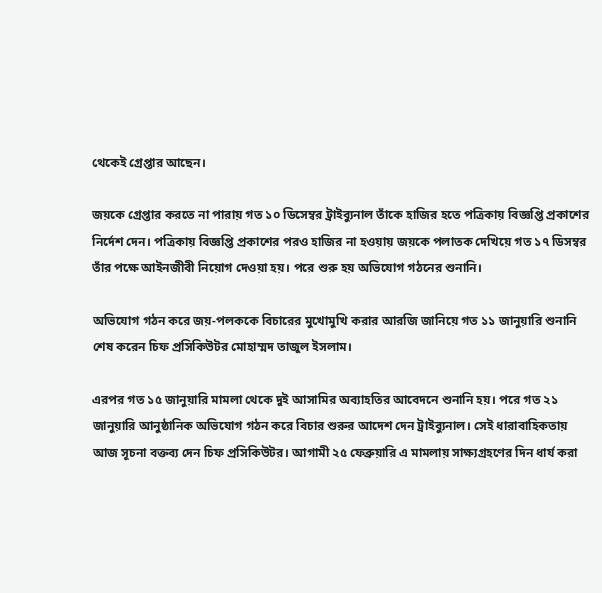থেকেই গ্রেপ্তার আছেন।

জয়কে গ্রেপ্তার করতে না পারায় গত ১০ ডিসেম্বর ট্রাইব্যুনাল তাঁকে হাজির হতে পত্রিকায় বিজ্ঞপ্তি প্রকাশের নির্দেশ দেন। পত্রিকায় বিজ্ঞপ্তি প্রকাশের পরও হাজির না হওয়ায় জয়কে পলাতক দেখিয়ে গত ১৭ ডিসম্বর তাঁর পক্ষে আইনজীবী নিয়োগ দেওয়া হয়। পরে শুরু হয় অভিযোগ গঠনের শুনানি।

অভিযোগ গঠন করে জয়-পলককে বিচারের মুখোমুখি করার আরজি জানিয়ে গত ১১ জানুয়ারি শুনানি শেষ করেন চিফ প্রসিকিউটর মোহাম্মদ তাজুল ইসলাম।

এরপর গত ১৫ জানুয়ারি মামলা থেকে দুই আসামির অব্যাহতির আবেদনে শুনানি হয়। পরে গত ২১ জানুয়ারি আনুষ্ঠানিক অভিযোগ গঠন করে বিচার শুরুর আদেশ দেন ট্রাইব্যুনাল। সেই ধারাবাহিকতায় আজ সূচনা বক্তব্য দেন চিফ প্রসিকিউটর। আগামী ২৫ ফেব্রুয়ারি এ মামলায় সাক্ষ্যগ্রহণের দিন ধার্য করা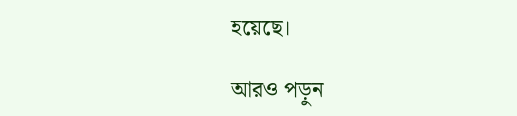হয়েছে।

আরও পড়ুন